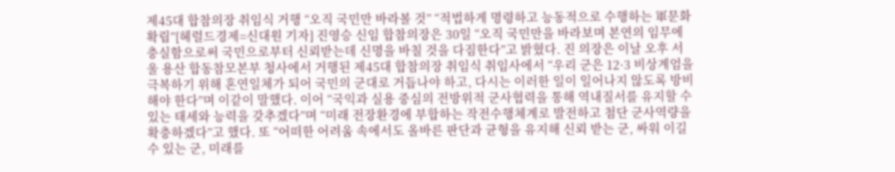제45대 합참의장 취임식 거행 “오직 국민만 바라볼 것” “적법하게 명령하고 능동적으로 수행하는 軍문화 확립”[헤럴드경제=신대원 기자] 진영승 신임 합참의장은 30일 “오직 국민만을 바라보며 본연의 임무에 충실함으로써 국민으로부터 신뢰받는데 신명을 바칠 것을 다짐한다”고 밝혔다. 진 의장은 이날 오후 서울 용산 합동참모본부 청사에서 거행된 제45대 합참의장 취임식 취임사에서 “우리 군은 12·3 비상계엄을 극복하기 위해 혼연일체가 되어 국민의 군대로 거듭나야 하고, 다시는 이러한 일이 일어나지 않도록 방비해야 한다”며 이같이 말했다. 이어 “국익과 실용 중심의 전방위적 군사협력을 통해 역내질서를 유지할 수 있는 태세와 능력을 갖추겠다”며 “미래 전장환경에 부합하는 작전수행체계로 발전하고 첨단 군사역량을 확충하겠다”고 했다. 또 “어떠한 어려움 속에서도 올바른 판단과 균형을 유지해 신뢰 받는 군, 싸워 이길 수 있는 군, 미래를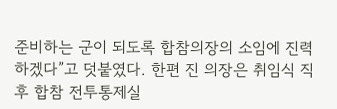준비하는 군이 되도록 합참의장의 소임에 진력하겠다”고 덧붙였다. 한편 진 의장은 취임식 직후 합참 전투통제실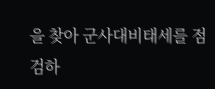을 찾아 군사대비태세를 점검하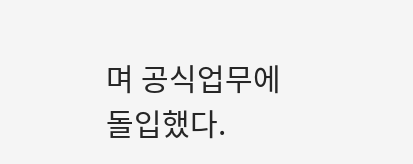며 공식업무에 돌입했다.